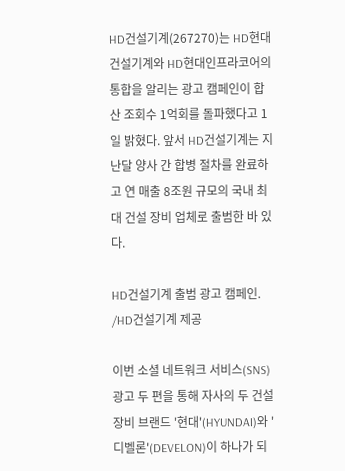HD건설기계(267270)는 HD현대건설기계와 HD현대인프라코어의 통합을 알리는 광고 캠페인이 합산 조회수 1억회를 돌파했다고 1일 밝혔다. 앞서 HD건설기계는 지난달 양사 간 합병 절차를 완료하고 연 매출 8조원 규모의 국내 최대 건설 장비 업체로 출범한 바 있다.

HD건설기계 출범 광고 캠페인. /HD건설기계 제공

이번 소셜 네트워크 서비스(SNS) 광고 두 편을 통해 자사의 두 건설 장비 브랜드 '현대'(HYUNDAI)와 '디벨론'(DEVELON)이 하나가 되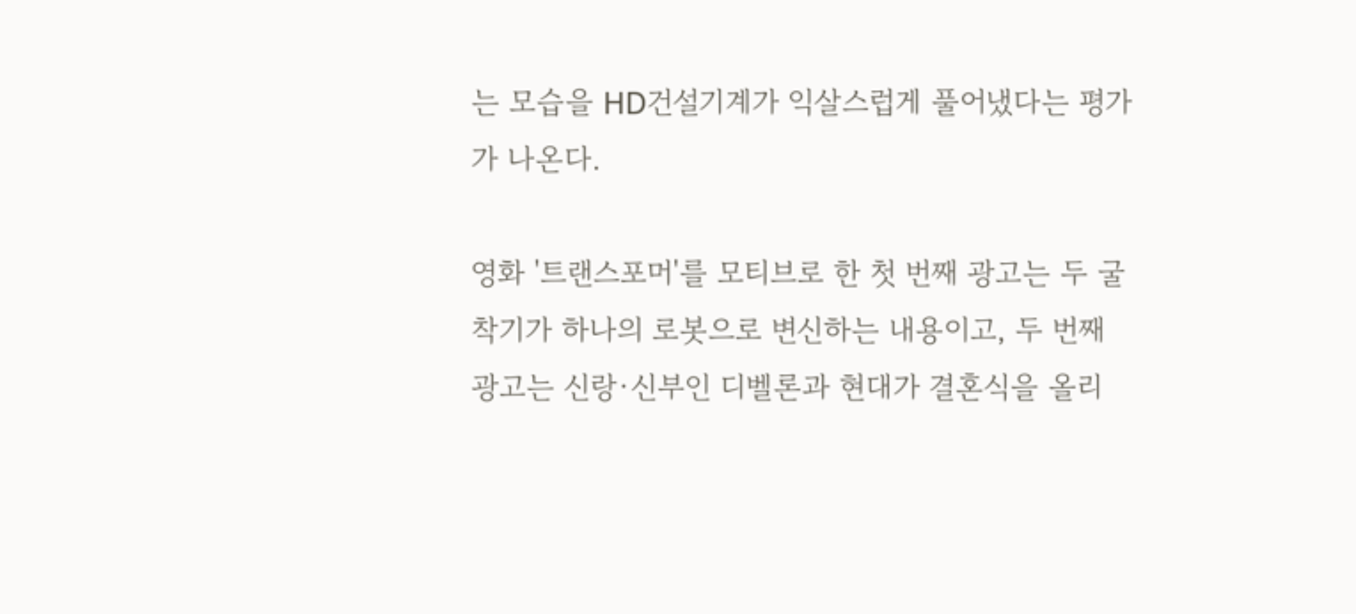는 모습을 HD건설기계가 익살스럽게 풀어냈다는 평가가 나온다.

영화 '트랜스포머'를 모티브로 한 첫 번째 광고는 두 굴착기가 하나의 로봇으로 변신하는 내용이고, 두 번째 광고는 신랑·신부인 디벨론과 현대가 결혼식을 올리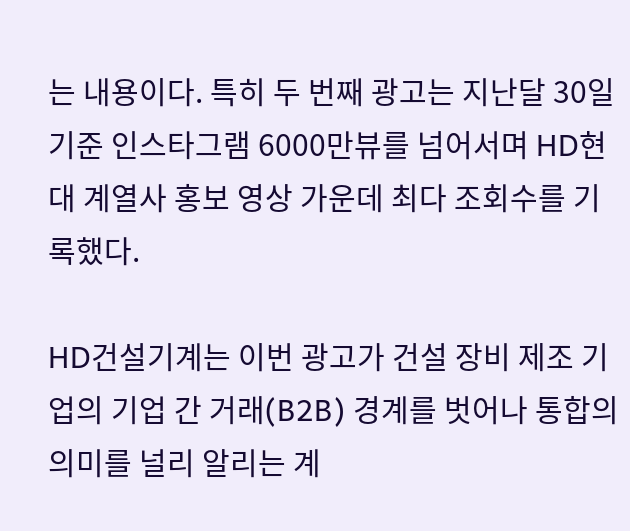는 내용이다. 특히 두 번째 광고는 지난달 30일 기준 인스타그램 6000만뷰를 넘어서며 HD현대 계열사 홍보 영상 가운데 최다 조회수를 기록했다.

HD건설기계는 이번 광고가 건설 장비 제조 기업의 기업 간 거래(B2B) 경계를 벗어나 통합의 의미를 널리 알리는 계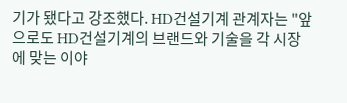기가 됐다고 강조했다. HD건설기계 관계자는 "앞으로도 HD건설기계의 브랜드와 기술을 각 시장에 맞는 이야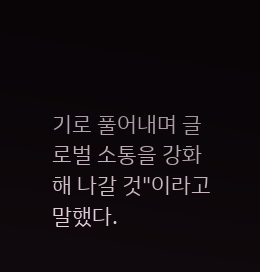기로 풀어내며 글로벌 소통을 강화해 나갈 것"이라고 말했다.